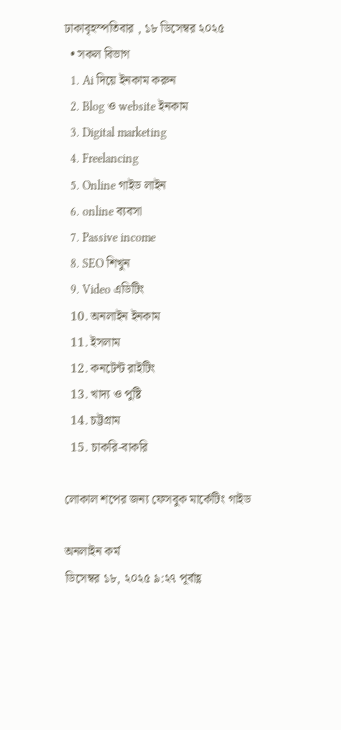ঢাকাবৃহস্পতিবার , ১৮ ডিসেম্বর ২০২৫
  • সকল বিভাগ
  1. Ai দিয়ে ইনকাম করুন
  2. Blog ও website ইনকাম
  3. Digital marketing
  4. Freelancing
  5. Online গাইড লাইন
  6. online ব্যবসা
  7. Passive income
  8. SEO শিখুন
  9. Video এডিটিং
  10. অনলাইন ইনকাম
  11. ইসলাম
  12. কনটেন্ট রাইটিং
  13. খাদ্য ও পুষ্টি
  14. চট্টগ্রাম
  15. চাকরি-বাকরি

লোকাল শপের জন্য ফেসবুক মার্কেটিং গাইড

অনলাইন কর্ম
ডিসেম্বর ১৮, ২০২৫ ৯:২৭ পূর্বাহ্ণ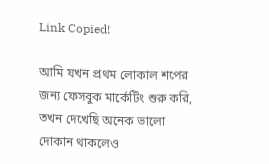Link Copied!

আমি যখন প্রথম লোকাল শপের জন্য ফেসবুক মার্কেটিং শুরু করি, তখন দেখেছি অনেক ভালো দোকান থাকলেও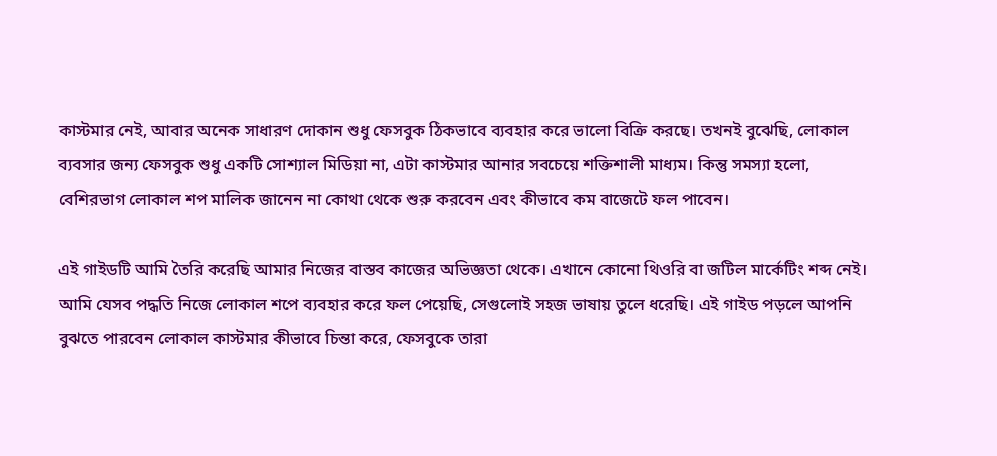কাস্টমার নেই, আবার অনেক সাধারণ দোকান শুধু ফেসবুক ঠিকভাবে ব্যবহার করে ভালো বিক্রি করছে। তখনই বুঝেছি, লোকাল ব্যবসার জন্য ফেসবুক শুধু একটি সোশ্যাল মিডিয়া না, এটা কাস্টমার আনার সবচেয়ে শক্তিশালী মাধ্যম। কিন্তু সমস্যা হলো, বেশিরভাগ লোকাল শপ মালিক জানেন না কোথা থেকে শুরু করবেন এবং কীভাবে কম বাজেটে ফল পাবেন।

এই গাইডটি আমি তৈরি করেছি আমার নিজের বাস্তব কাজের অভিজ্ঞতা থেকে। এখানে কোনো থিওরি বা জটিল মার্কেটিং শব্দ নেই। আমি যেসব পদ্ধতি নিজে লোকাল শপে ব্যবহার করে ফল পেয়েছি, সেগুলোই সহজ ভাষায় তুলে ধরেছি। এই গাইড পড়লে আপনি বুঝতে পারবেন লোকাল কাস্টমার কীভাবে চিন্তা করে, ফেসবুকে তারা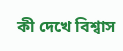কী দেখে বিশ্বাস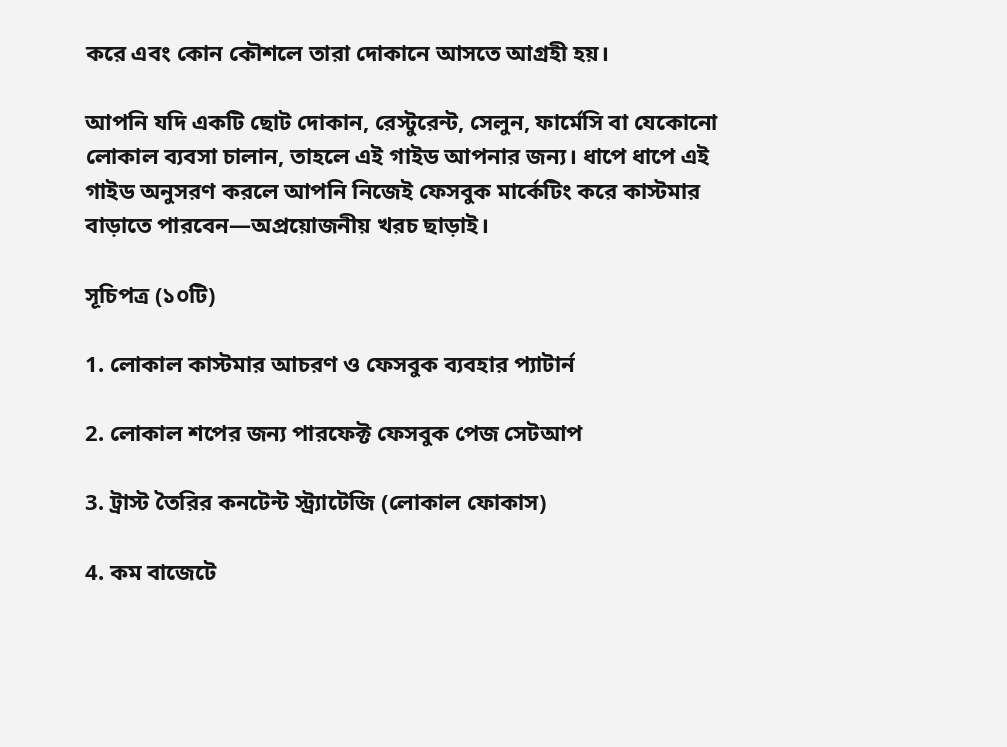করে এবং কোন কৌশলে তারা দোকানে আসতে আগ্রহী হয়।

আপনি যদি একটি ছোট দোকান, রেস্টুরেন্ট, সেলুন, ফার্মেসি বা যেকোনো লোকাল ব্যবসা চালান, তাহলে এই গাইড আপনার জন্য। ধাপে ধাপে এই গাইড অনুসরণ করলে আপনি নিজেই ফেসবুক মার্কেটিং করে কাস্টমার বাড়াতে পারবেন—অপ্রয়োজনীয় খরচ ছাড়াই।

সূচিপত্র (১০টি)

1. লোকাল কাস্টমার আচরণ ও ফেসবুক ব্যবহার প্যাটার্ন

2. লোকাল শপের জন্য পারফেক্ট ফেসবুক পেজ সেটআপ

3. ট্রাস্ট তৈরির কনটেন্ট স্ট্র্যাটেজি (লোকাল ফোকাস)

4. কম বাজেটে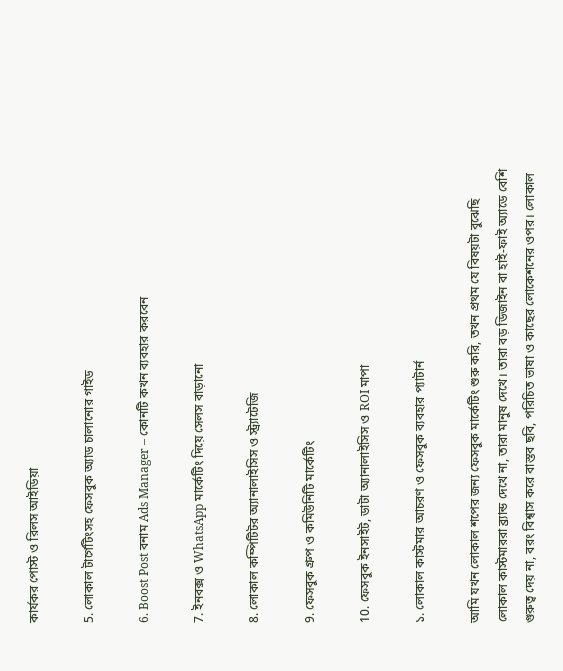কার্যকর পোস্ট ও রিলস আইডিয়া

5. লোকাল টার্গেটিংসহ ফেসবুক অ্যাড চালানোর গাইড

6. Boost Post বনাম Ads Manager – কোনটি কখন ব্যবহার করবেন

7. ইনবক্স ও WhatsApp মার্কেটিং দিয়ে সেলস বাড়ানো

8. লোকাল কম্পিটিটর অ্যানালাইসিস ও স্ট্র্যাটেজি

9. ফেসবুক গ্রুপ ও কমিউনিটি মার্কেটিং

10. ফেসবুক ইনসাইট, ডাটা অ্যানালাইসিস ও ROI মাপা

১. লোকাল কাস্টমার আচরণ ও ফেসবুক ব্যবহার প্যাটার্ন

আমি যখন লোকাল শপের জন্য ফেসবুক মার্কেটিং শুরু করি, তখন প্রথম যে বিষয়টা বুঝেছি লোকাল কাস্টমাররা ব্র্যান্ড দেখে না, তারা মানুষ দেখে। তারা বড় ডিজাইন বা হাই-ফাই অ্যাডে বেশি গুরুত্ব দেয় না, বরং বিশ্বাস করে বাস্তব ছবি, পরিচিত ভাষা ও কাছের লোকেশনের ওপর। লোকাল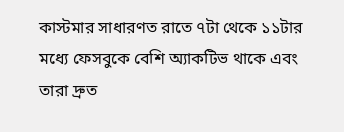কাস্টমার সাধারণত রাতে ৭টা থেকে ১১টার মধ্যে ফেসবুকে বেশি অ্যাকটিভ থাকে এবং তারা দ্রুত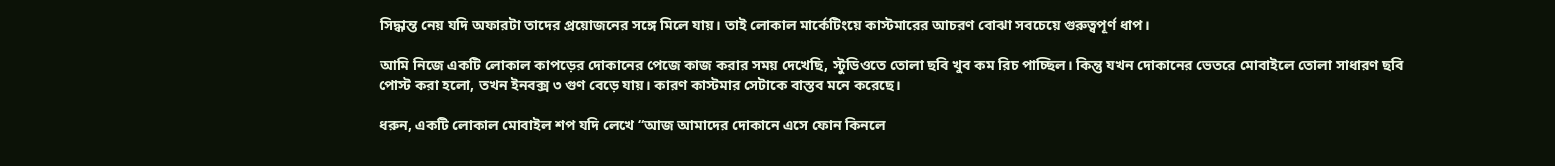সিদ্ধান্ত নেয় যদি অফারটা তাদের প্রয়োজনের সঙ্গে মিলে যায়। তাই লোকাল মার্কেটিংয়ে কাস্টমারের আচরণ বোঝা সবচেয়ে গুরুত্বপূর্ণ ধাপ।

আমি নিজে একটি লোকাল কাপড়ের দোকানের পেজে কাজ করার সময় দেখেছি, স্টুডিওতে তোলা ছবি খুব কম রিচ পাচ্ছিল। কিন্তু যখন দোকানের ভেতরে মোবাইলে তোলা সাধারণ ছবি পোস্ট করা হলো, তখন ইনবক্স ৩ গুণ বেড়ে যায়। কারণ কাস্টমার সেটাকে বাস্তব মনে করেছে।

ধরুন, একটি লোকাল মোবাইল শপ যদি লেখে “আজ আমাদের দোকানে এসে ফোন কিনলে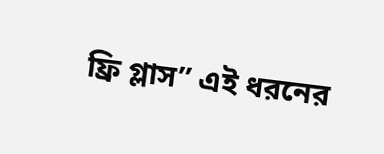ফ্রি গ্লাস” এই ধরনের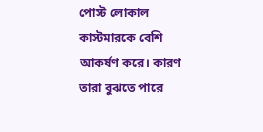পোস্ট লোকাল কাস্টমারকে বেশি আকর্ষণ করে। কারণ তারা বুঝতে পারে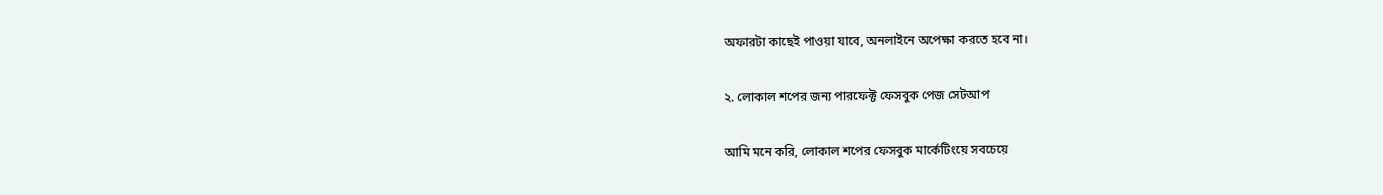অফারটা কাছেই পাওয়া যাবে, অনলাইনে অপেক্ষা করতে হবে না।

২. লোকাল শপের জন্য পারফেক্ট ফেসবুক পেজ সেটআপ

আমি মনে করি, লোকাল শপের ফেসবুক মার্কেটিংয়ে সবচেয়ে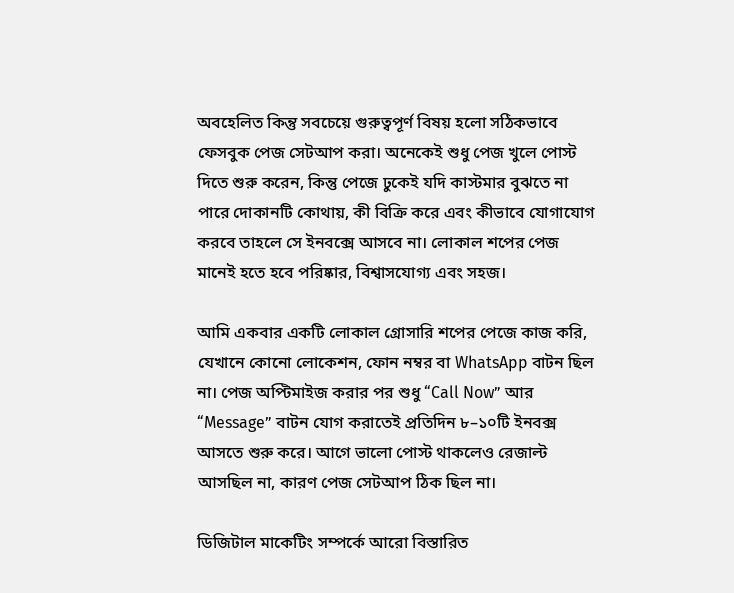অবহেলিত কিন্তু সবচেয়ে গুরুত্বপূর্ণ বিষয় হলো সঠিকভাবে ফেসবুক পেজ সেটআপ করা। অনেকেই শুধু পেজ খুলে পোস্ট দিতে শুরু করেন, কিন্তু পেজে ঢুকেই যদি কাস্টমার বুঝতে না পারে দোকানটি কোথায়, কী বিক্রি করে এবং কীভাবে যোগাযোগ করবে তাহলে সে ইনবক্সে আসবে না। লোকাল শপের পেজ মানেই হতে হবে পরিষ্কার, বিশ্বাসযোগ্য এবং সহজ।

আমি একবার একটি লোকাল গ্রোসারি শপের পেজে কাজ করি, যেখানে কোনো লোকেশন, ফোন নম্বর বা WhatsApp বাটন ছিল না। পেজ অপ্টিমাইজ করার পর শুধু “Call Now” আর “Message” বাটন যোগ করাতেই প্রতিদিন ৮–১০টি ইনবক্স আসতে শুরু করে। আগে ভালো পোস্ট থাকলেও রেজাল্ট আসছিল না, কারণ পেজ সেটআপ ঠিক ছিল না।

ডিজিটাল মাকেটিং সম্পর্কে আরো বিস্তারিত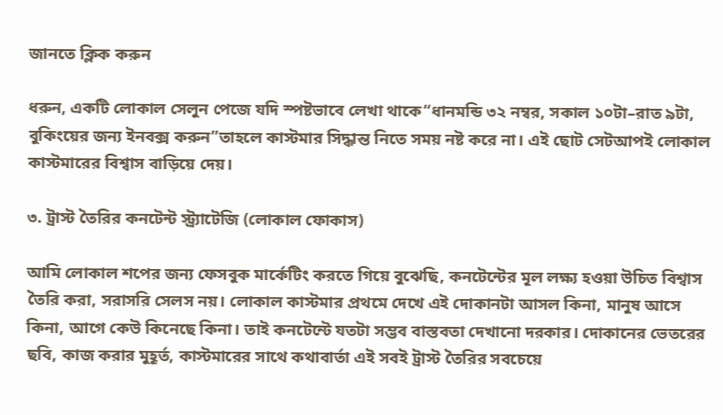জানতে ক্লিক করুন

ধরুন, একটি লোকাল সেলুন পেজে যদি স্পষ্টভাবে লেখা থাকে“ধানমন্ডি ৩২ নম্বর, সকাল ১০টা–রাত ৯টা, বুকিংয়ের জন্য ইনবক্স করুন”তাহলে কাস্টমার সিদ্ধান্ত নিতে সময় নষ্ট করে না। এই ছোট সেটআপই লোকাল কাস্টমারের বিশ্বাস বাড়িয়ে দেয়।

৩. ট্রাস্ট তৈরির কনটেন্ট স্ট্র্যাটেজি (লোকাল ফোকাস)

আমি লোকাল শপের জন্য ফেসবুক মার্কেটিং করতে গিয়ে বুঝেছি, কনটেন্টের মূল লক্ষ্য হওয়া উচিত বিশ্বাস তৈরি করা, সরাসরি সেলস নয়। লোকাল কাস্টমার প্রথমে দেখে এই দোকানটা আসল কিনা, মানুষ আসে কিনা, আগে কেউ কিনেছে কিনা। তাই কনটেন্টে যতটা সম্ভব বাস্তবতা দেখানো দরকার। দোকানের ভেতরের ছবি, কাজ করার মুহূর্ত, কাস্টমারের সাথে কথাবার্তা এই সবই ট্রাস্ট তৈরির সবচেয়ে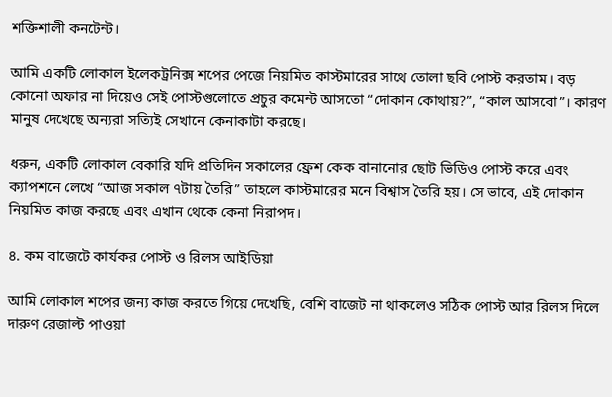শক্তিশালী কনটেন্ট।

আমি একটি লোকাল ইলেকট্রনিক্স শপের পেজে নিয়মিত কাস্টমারের সাথে তোলা ছবি পোস্ট করতাম। বড় কোনো অফার না দিয়েও সেই পোস্টগুলোতে প্রচুর কমেন্ট আসতো “দোকান কোথায়?”, “কাল আসবো”। কারণ মানুষ দেখেছে অন্যরা সত্যিই সেখানে কেনাকাটা করছে।

ধরুন, একটি লোকাল বেকারি যদি প্রতিদিন সকালের ফ্রেশ কেক বানানোর ছোট ভিডিও পোস্ট করে এবং ক্যাপশনে লেখে “আজ সকাল ৭টায় তৈরি” তাহলে কাস্টমারের মনে বিশ্বাস তৈরি হয়। সে ভাবে, এই দোকান নিয়মিত কাজ করছে এবং এখান থেকে কেনা নিরাপদ।

৪. কম বাজেটে কার্যকর পোস্ট ও রিলস আইডিয়া

আমি লোকাল শপের জন্য কাজ করতে গিয়ে দেখেছি, বেশি বাজেট না থাকলেও সঠিক পোস্ট আর রিলস দিলে দারুণ রেজাল্ট পাওয়া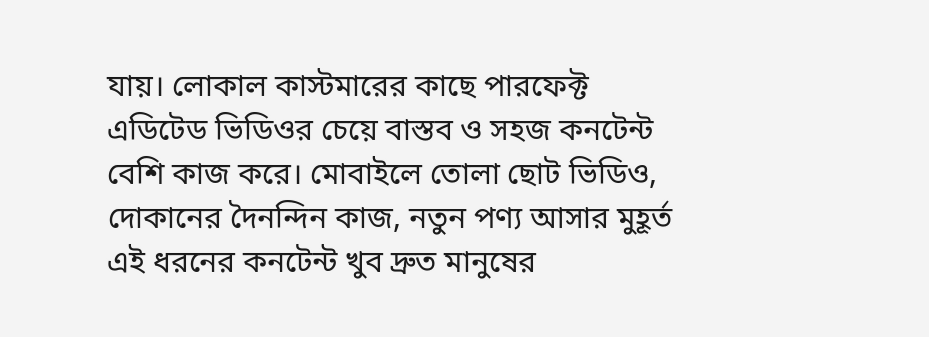যায়। লোকাল কাস্টমারের কাছে পারফেক্ট এডিটেড ভিডিওর চেয়ে বাস্তব ও সহজ কনটেন্ট বেশি কাজ করে। মোবাইলে তোলা ছোট ভিডিও, দোকানের দৈনন্দিন কাজ, নতুন পণ্য আসার মুহূর্ত এই ধরনের কনটেন্ট খুব দ্রুত মানুষের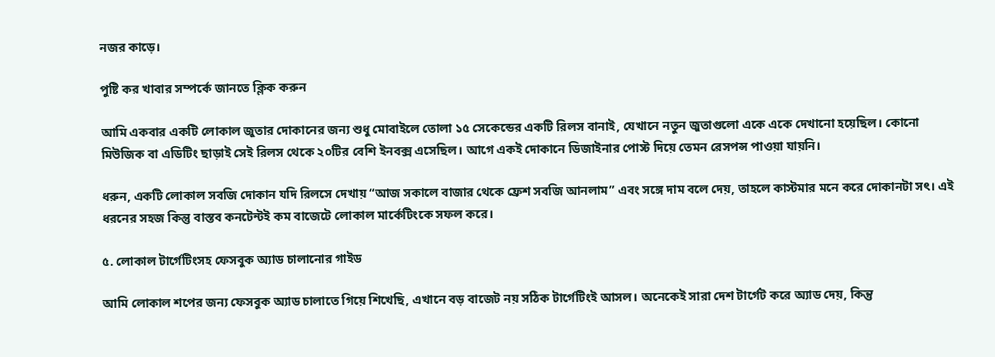নজর কাড়ে।

পুষ্টি কর খাবার সম্পর্কে জানতে ক্লিক করুন

আমি একবার একটি লোকাল জুতার দোকানের জন্য শুধু মোবাইলে তোলা ১৫ সেকেন্ডের একটি রিলস বানাই, যেখানে নতুন জুতাগুলো একে একে দেখানো হয়েছিল। কোনো মিউজিক বা এডিটিং ছাড়াই সেই রিলস থেকে ২০টির বেশি ইনবক্স এসেছিল। আগে একই দোকানে ডিজাইনার পোস্ট দিয়ে তেমন রেসপন্স পাওয়া যায়নি।

ধরুন, একটি লোকাল সবজি দোকান যদি রিলসে দেখায় “আজ সকালে বাজার থেকে ফ্রেশ সবজি আনলাম” এবং সঙ্গে দাম বলে দেয়, তাহলে কাস্টমার মনে করে দোকানটা সৎ। এই ধরনের সহজ কিন্তু বাস্তব কনটেন্টই কম বাজেটে লোকাল মার্কেটিংকে সফল করে।

৫. লোকাল টার্গেটিংসহ ফেসবুক অ্যাড চালানোর গাইড

আমি লোকাল শপের জন্য ফেসবুক অ্যাড চালাতে গিয়ে শিখেছি, এখানে বড় বাজেট নয় সঠিক টার্গেটিংই আসল। অনেকেই সারা দেশ টার্গেট করে অ্যাড দেয়, কিন্তু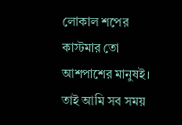লোকাল শপের কাস্টমার তো আশপাশের মানুষই। তাই আমি সব সময়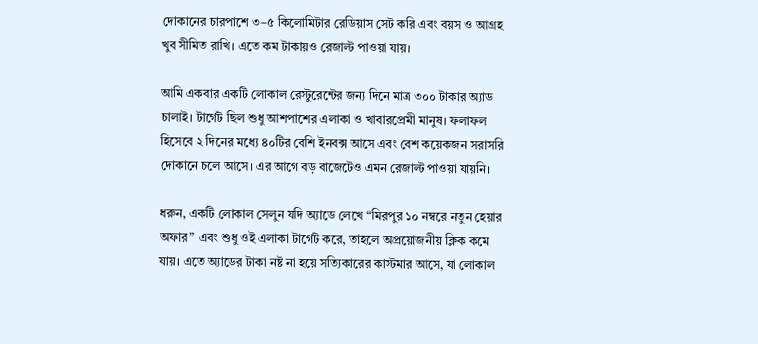দোকানের চারপাশে ৩–৫ কিলোমিটার রেডিয়াস সেট করি এবং বয়স ও আগ্রহ খুব সীমিত রাখি। এতে কম টাকায়ও রেজাল্ট পাওয়া যায়।

আমি একবার একটি লোকাল রেস্টুরেন্টের জন্য দিনে মাত্র ৩০০ টাকার অ্যাড চালাই। টার্গেট ছিল শুধু আশপাশের এলাকা ও খাবারপ্রেমী মানুষ। ফলাফল হিসেবে ২ দিনের মধ্যে ৪০টির বেশি ইনবক্স আসে এবং বেশ কয়েকজন সরাসরি দোকানে চলে আসে। এর আগে বড় বাজেটেও এমন রেজাল্ট পাওয়া যায়নি।

ধরুন, একটি লোকাল সেলুন যদি অ্যাডে লেখে “মিরপুর ১০ নম্বরে নতুন হেয়ার অফার” এবং শুধু ওই এলাকা টার্গেট করে, তাহলে অপ্রয়োজনীয় ক্লিক কমে যায়। এতে অ্যাডের টাকা নষ্ট না হয়ে সত্যিকারের কাস্টমার আসে, যা লোকাল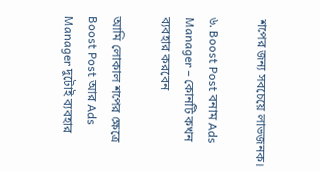শপের জন্য সবচেয়ে লাভজনক।

৬. Boost Post বনাম Ads Manager – কোনটি কখন ব্যবহার করবেন

আমি লোকাল শপের ক্ষেত্রে Boost Post আর Ads Manager দুটোই ব্যবহার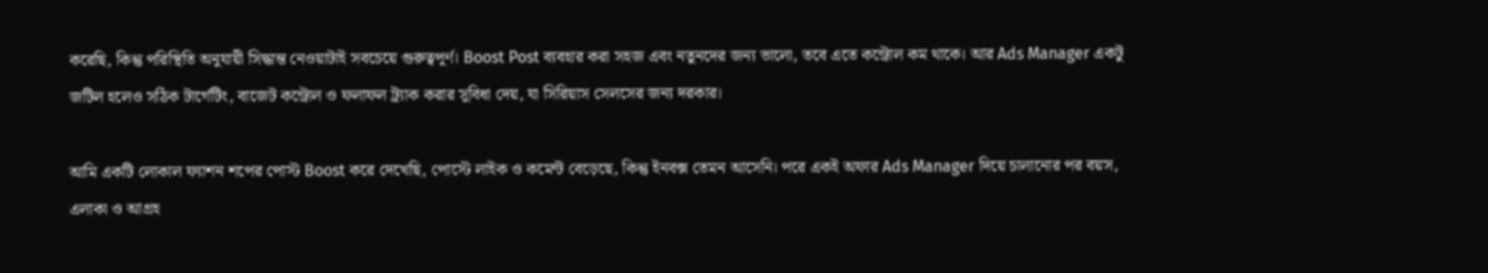করেছি, কিন্তু পরিস্থিতি অনুযায়ী সিদ্ধান্ত নেওয়াটাই সবচেয়ে গুরুত্বপূর্ণ। Boost Post ব্যবহার করা সহজ এবং নতুনদের জন্য ভালো, তবে এতে কন্ট্রোল কম থাকে। আর Ads Manager একটু জটিল হলেও সঠিক টার্গেটিং, বাজেট কন্ট্রোল ও ফলাফল ট্র্যাক করার সুবিধা দেয়, যা সিরিয়াস সেলসের জন্য দরকার।

আমি একটি লোকাল ফ্যাশন শপের পোস্ট Boost করে দেখেছি, পোস্টে লাইক ও কমেন্ট বেড়েছে, কিন্তু ইনবক্স তেমন আসেনি। পরে একই অফার Ads Manager দিয়ে চালানোর পর বয়স, এলাকা ও আগ্রহ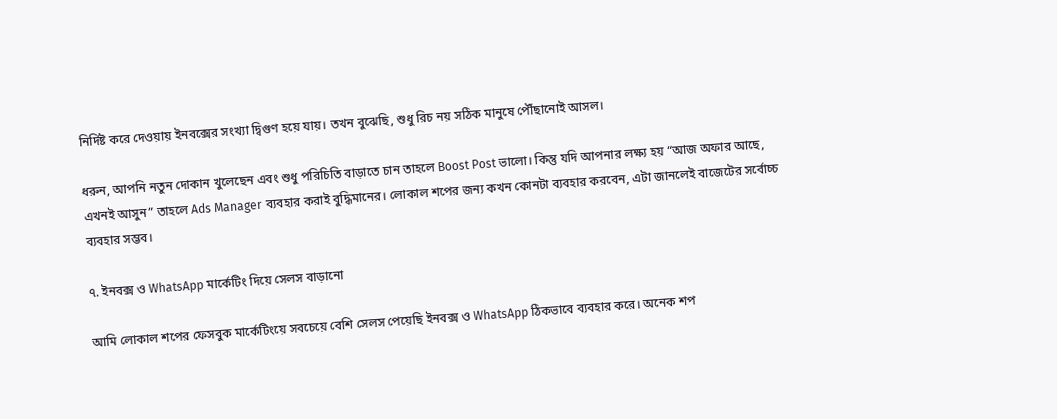নির্দিষ্ট করে দেওয়ায় ইনবক্সের সংখ্যা দ্বিগুণ হয়ে যায়। তখন বুঝেছি, শুধু রিচ নয় সঠিক মানুষে পৌঁছানোই আসল।

ধরুন, আপনি নতুন দোকান খুলেছেন এবং শুধু পরিচিতি বাড়াতে চান তাহলে Boost Post ভালো। কিন্তু যদি আপনার লক্ষ্য হয় “আজ অফার আছে, এখনই আসুন” তাহলে Ads Manager ব্যবহার করাই বুদ্ধিমানের। লোকাল শপের জন্য কখন কোনটা ব্যবহার করবেন, এটা জানলেই বাজেটের সর্বোচ্চ ব্যবহার সম্ভব।

৭. ইনবক্স ও WhatsApp মার্কেটিং দিয়ে সেলস বাড়ানো

আমি লোকাল শপের ফেসবুক মার্কেটিংয়ে সবচেয়ে বেশি সেলস পেয়েছি ইনবক্স ও WhatsApp ঠিকভাবে ব্যবহার করে। অনেক শপ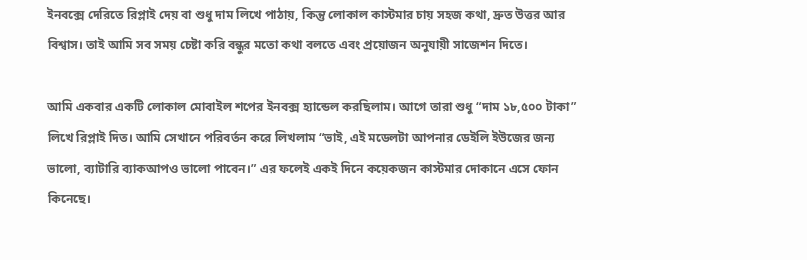ইনবক্সে দেরিতে রিপ্লাই দেয় বা শুধু দাম লিখে পাঠায়, কিন্তু লোকাল কাস্টমার চায় সহজ কথা, দ্রুত উত্তর আর বিশ্বাস। তাই আমি সব সময় চেষ্টা করি বন্ধুর মতো কথা বলতে এবং প্রয়োজন অনুযায়ী সাজেশন দিতে।

আমি একবার একটি লোকাল মোবাইল শপের ইনবক্স হ্যান্ডেল করছিলাম। আগে তারা শুধু “দাম ১৮,৫০০ টাকা” লিখে রিপ্লাই দিত। আমি সেখানে পরিবর্তন করে লিখলাম “ভাই, এই মডেলটা আপনার ডেইলি ইউজের জন্য ভালো, ব্যাটারি ব্যাকআপও ভালো পাবেন।” এর ফলেই একই দিনে কয়েকজন কাস্টমার দোকানে এসে ফোন কিনেছে।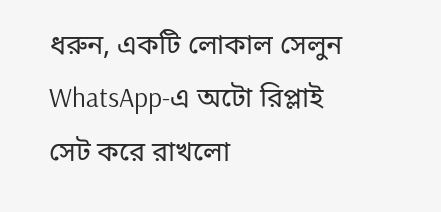ধরুন, একটি লোকাল সেলুন WhatsApp-এ অটো রিপ্লাই সেট করে রাখলো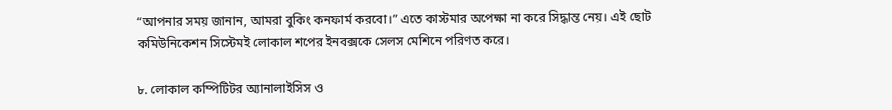“আপনার সময় জানান, আমরা বুকিং কনফার্ম করবো।” এতে কাস্টমার অপেক্ষা না করে সিদ্ধান্ত নেয়। এই ছোট কমিউনিকেশন সিস্টেমই লোকাল শপের ইনবক্সকে সেলস মেশিনে পরিণত করে।

৮. লোকাল কম্পিটিটর অ্যানালাইসিস ও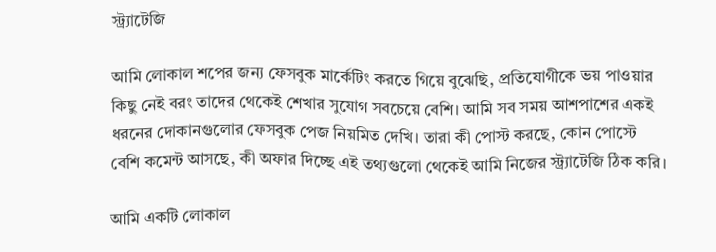স্ট্র্যাটেজি

আমি লোকাল শপের জন্য ফেসবুক মার্কেটিং করতে গিয়ে বুঝেছি, প্রতিযোগীকে ভয় পাওয়ার কিছু নেই বরং তাদের থেকেই শেখার সুযোগ সবচেয়ে বেশি। আমি সব সময় আশপাশের একই ধরনের দোকানগুলোর ফেসবুক পেজ নিয়মিত দেখি। তারা কী পোস্ট করছে, কোন পোস্টে বেশি কমেন্ট আসছে, কী অফার দিচ্ছে এই তথ্যগুলো থেকেই আমি নিজের স্ট্র্যাটেজি ঠিক করি।

আমি একটি লোকাল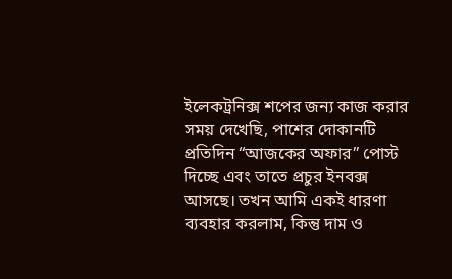ইলেকট্রনিক্স শপের জন্য কাজ করার সময় দেখেছি, পাশের দোকানটি প্রতিদিন “আজকের অফার” পোস্ট দিচ্ছে এবং তাতে প্রচুর ইনবক্স আসছে। তখন আমি একই ধারণা ব্যবহার করলাম, কিন্তু দাম ও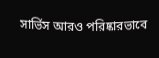সার্ভিস আরও পরিষ্কারভাবে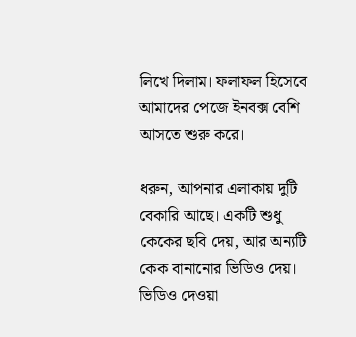লিখে দিলাম। ফলাফল হিসেবে আমাদের পেজে ইনবক্স বেশি আসতে শুরু করে।

ধরুন, আপনার এলাকায় দুটি বেকারি আছে। একটি শুধু কেকের ছবি দেয়, আর অন্যটি কেক বানানোর ভিডিও দেয়। ভিডিও দেওয়া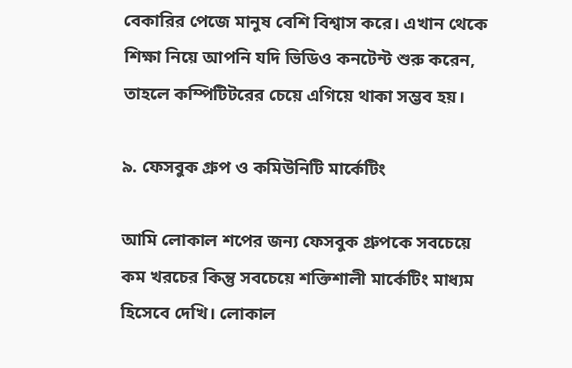বেকারির পেজে মানুষ বেশি বিশ্বাস করে। এখান থেকে শিক্ষা নিয়ে আপনি যদি ভিডিও কনটেন্ট শুরু করেন, তাহলে কম্পিটিটরের চেয়ে এগিয়ে থাকা সম্ভব হয়।

৯. ফেসবুক গ্রুপ ও কমিউনিটি মার্কেটিং

আমি লোকাল শপের জন্য ফেসবুক গ্রুপকে সবচেয়ে কম খরচের কিন্তু সবচেয়ে শক্তিশালী মার্কেটিং মাধ্যম হিসেবে দেখি। লোকাল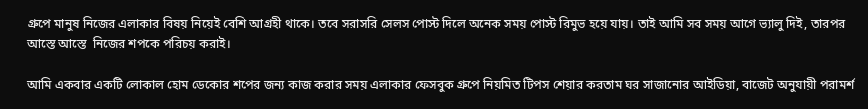গ্রুপে মানুষ নিজের এলাকার বিষয় নিয়েই বেশি আগ্রহী থাকে। তবে সরাসরি সেলস পোস্ট দিলে অনেক সময় পোস্ট রিমুভ হয়ে যায়। তাই আমি সব সময় আগে ভ্যালু দিই, তারপর আস্তে আস্তে  নিজের শপকে পরিচয় করাই।

আমি একবার একটি লোকাল হোম ডেকোর শপের জন্য কাজ করার সময় এলাকার ফেসবুক গ্রুপে নিয়মিত টিপস শেয়ার করতাম ঘর সাজানোর আইডিয়া, বাজেট অনুযায়ী পরামর্শ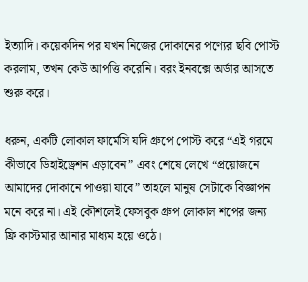ইত্যাদি। কয়েকদিন পর যখন নিজের দোকানের পণ্যের ছবি পোস্ট করলাম, তখন কেউ আপত্তি করেনি। বরং ইনবক্সে অর্ডার আসতে শুরু করে।

ধরুন, একটি লোকাল ফার্মেসি যদি গ্রুপে পোস্ট করে “এই গরমে কীভাবে ডিহাইড্রেশন এড়াবেন” এবং শেষে লেখে “প্রয়োজনে আমাদের দোকানে পাওয়া যাবে” তাহলে মানুষ সেটাকে বিজ্ঞাপন মনে করে না। এই কৌশলেই ফেসবুক গ্রুপ লোকাল শপের জন্য ফ্রি কাস্টমার আনার মাধ্যম হয়ে ওঠে।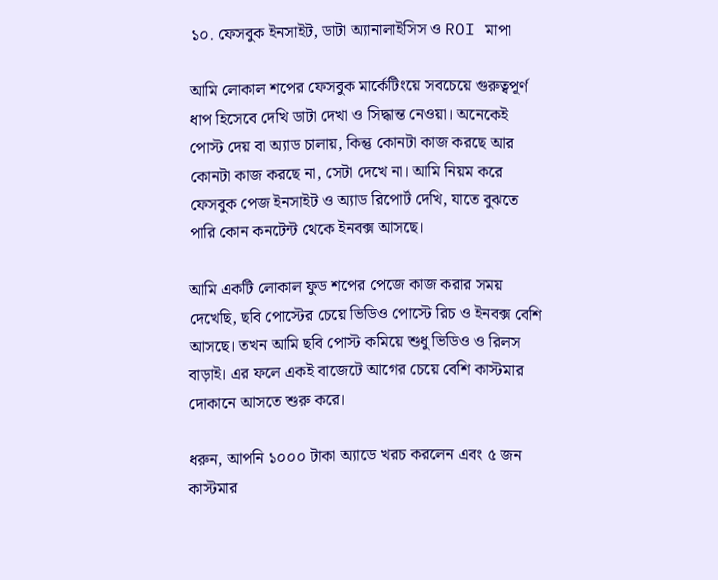১০. ফেসবুক ইনসাইট, ডাটা অ্যানালাইসিস ও ROI মাপা

আমি লোকাল শপের ফেসবুক মার্কেটিংয়ে সবচেয়ে গুরুত্বপূর্ণ ধাপ হিসেবে দেখি ডাটা দেখা ও সিদ্ধান্ত নেওয়া। অনেকেই পোস্ট দেয় বা অ্যাড চালায়, কিন্তু কোনটা কাজ করছে আর কোনটা কাজ করছে না, সেটা দেখে না। আমি নিয়ম করে ফেসবুক পেজ ইনসাইট ও অ্যাড রিপোর্ট দেখি, যাতে বুঝতে পারি কোন কনটেন্ট থেকে ইনবক্স আসছে।

আমি একটি লোকাল ফুড শপের পেজে কাজ করার সময় দেখেছি, ছবি পোস্টের চেয়ে ভিডিও পোস্টে রিচ ও ইনবক্স বেশি আসছে। তখন আমি ছবি পোস্ট কমিয়ে শুধু ভিডিও ও রিলস বাড়াই। এর ফলে একই বাজেটে আগের চেয়ে বেশি কাস্টমার দোকানে আসতে শুরু করে।

ধরুন, আপনি ১০০০ টাকা অ্যাডে খরচ করলেন এবং ৫ জন কাস্টমার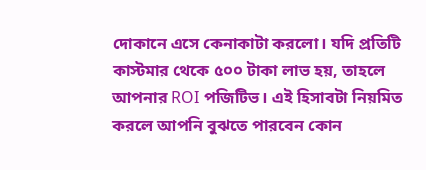দোকানে এসে কেনাকাটা করলো। যদি প্রতিটি কাস্টমার থেকে ৫০০ টাকা লাভ হয়, তাহলে আপনার ROI পজিটিভ। এই হিসাবটা নিয়মিত করলে আপনি বুঝতে পারবেন কোন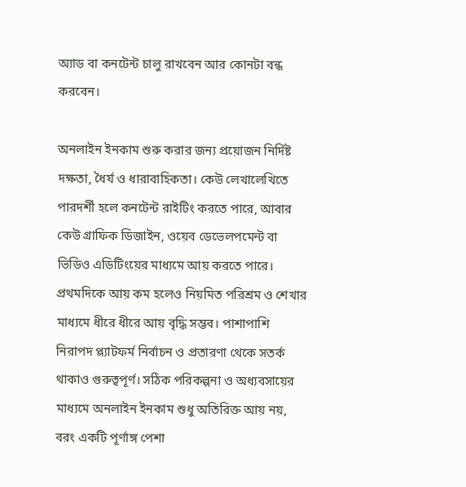অ্যাড বা কনটেন্ট চালু রাখবেন আর কোনটা বন্ধ করবেন।

অনলাইন ইনকাম শুরু করার জন্য প্রয়োজন নির্দিষ্ট দক্ষতা, ধৈর্য ও ধারাবাহিকতা। কেউ লেখালেখিতে পারদর্শী হলে কনটেন্ট রাইটিং করতে পারে, আবার কেউ গ্রাফিক ডিজাইন, ওয়েব ডেভেলপমেন্ট বা ভিডিও এডিটিংয়ের মাধ্যমে আয় করতে পারে। প্রথমদিকে আয় কম হলেও নিয়মিত পরিশ্রম ও শেখার মাধ্যমে ধীরে ধীরে আয় বৃদ্ধি সম্ভব। পাশাপাশি নিরাপদ প্ল্যাটফর্ম নির্বাচন ও প্রতারণা থেকে সতর্ক থাকাও গুরুত্বপূর্ণ। সঠিক পরিকল্পনা ও অধ্যবসায়ের মাধ্যমে অনলাইন ইনকাম শুধু অতিরিক্ত আয় নয়, বরং একটি পূর্ণাঙ্গ পেশা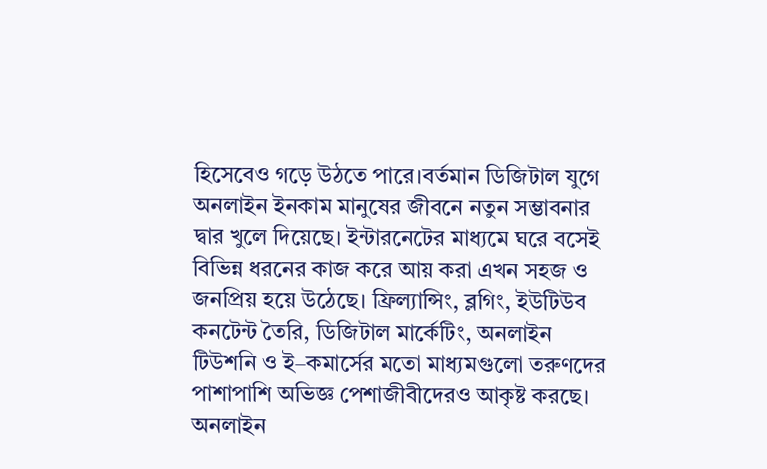হিসেবেও গড়ে উঠতে পারে।বর্তমান ডিজিটাল যুগে অনলাইন ইনকাম মানুষের জীবনে নতুন সম্ভাবনার দ্বার খুলে দিয়েছে। ইন্টারনেটের মাধ্যমে ঘরে বসেই বিভিন্ন ধরনের কাজ করে আয় করা এখন সহজ ও জনপ্রিয় হয়ে উঠেছে। ফ্রিল্যান্সিং, ব্লগিং, ইউটিউব কনটেন্ট তৈরি, ডিজিটাল মার্কেটিং, অনলাইন টিউশনি ও ই–কমার্সের মতো মাধ্যমগুলো তরুণদের পাশাপাশি অভিজ্ঞ পেশাজীবীদেরও আকৃষ্ট করছে। অনলাইন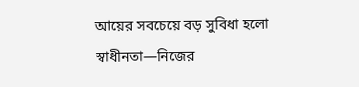আয়ের সবচেয়ে বড় সুবিধা হলো স্বাধীনতা—নিজের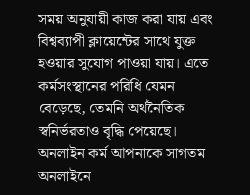সময় অনুযায়ী কাজ করা যায় এবং বিশ্বব্যাপী ক্লায়েন্টের সাথে যুক্ত হওয়ার সুযোগ পাওয়া যায়। এতে কর্মসংস্থানের পরিধি যেমন বেড়েছে, তেমনি অর্থনৈতিক স্বনির্ভরতাও বৃদ্ধি পেয়েছে।
অনলাইন কর্ম আপনাকে সাগতম অনলাইনে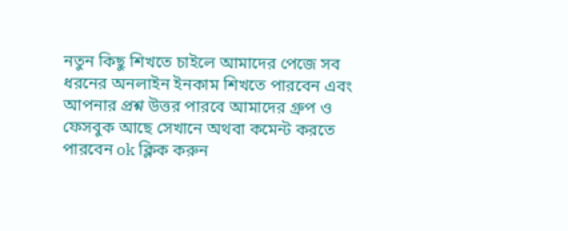নতুন কিছু শিখতে চাইলে আমাদের পেজে সব ধরনের অনলাইন ইনকাম শিখতে পারবেন এবং আপনার প্রশ্ন উত্তর পারবে আমাদের গ্রুপ ও ফেসবুক আছে সেখানে অথবা কমেন্ট করতে পারবেন ok ক্লিক করুন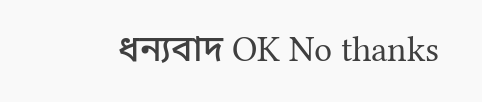ধন্যবাদ OK No thanks